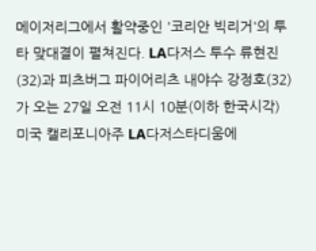메이저리그에서 활약중인 '코리안 빅리거'의 투타 맞대결이 펼쳐진다. LA다저스 투수 류현진(32)과 피츠버그 파이어리츠 내야수 강정호(32)가 오는 27일 오전 11시 10분(이하 한국시각) 미국 캘리포니아주 LA다저스타디움에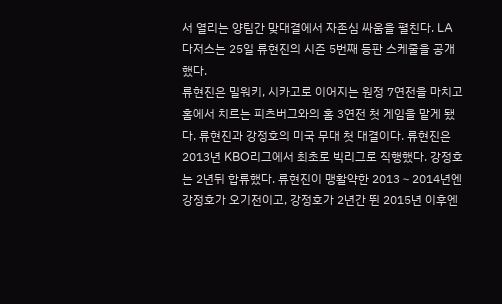서 열리는 양팀간 맞대결에서 자존심 싸움을 펼친다. LA 다저스는 25일 류현진의 시즌 5번째 등판 스케줄을 공개했다.
류현진은 밀워키, 시카고로 이어지는 원정 7연전을 마치고 홈에서 치르는 피츠버그와의 홈 3연전 첫 게임을 맡게 됐다. 류현진과 강정호의 미국 무대 첫 대결이다. 류현진은 2013년 KBO리그에서 최초로 빅리그로 직행했다. 강정호는 2년뒤 합류했다. 류현진이 맹활약한 2013∼2014년엔 강정호가 오기전이고, 강정호가 2년간 뛴 2015년 이후엔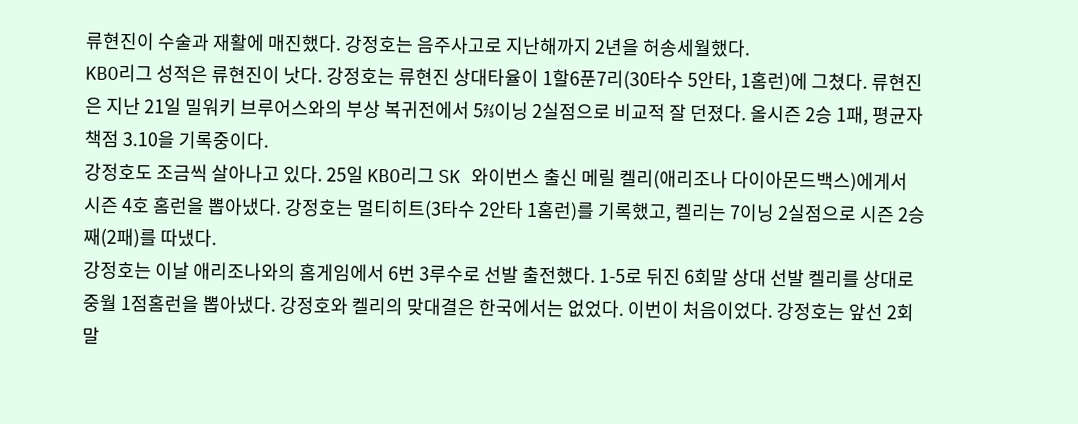류현진이 수술과 재활에 매진했다. 강정호는 음주사고로 지난해까지 2년을 허송세월했다.
KBO리그 성적은 류현진이 낫다. 강정호는 류현진 상대타율이 1할6푼7리(30타수 5안타, 1홈런)에 그쳤다. 류현진은 지난 21일 밀워키 브루어스와의 부상 복귀전에서 5⅔이닝 2실점으로 비교적 잘 던졌다. 올시즌 2승 1패, 평균자책점 3.10을 기록중이다.
강정호도 조금씩 살아나고 있다. 25일 KBO리그 SK 와이번스 출신 메릴 켈리(애리조나 다이아몬드백스)에게서 시즌 4호 홈런을 뽑아냈다. 강정호는 멀티히트(3타수 2안타 1홈런)를 기록했고, 켈리는 7이닝 2실점으로 시즌 2승째(2패)를 따냈다.
강정호는 이날 애리조나와의 홈게임에서 6번 3루수로 선발 출전했다. 1-5로 뒤진 6회말 상대 선발 켈리를 상대로 중월 1점홈런을 뽑아냈다. 강정호와 켈리의 맞대결은 한국에서는 없었다. 이번이 처음이었다. 강정호는 앞선 2회말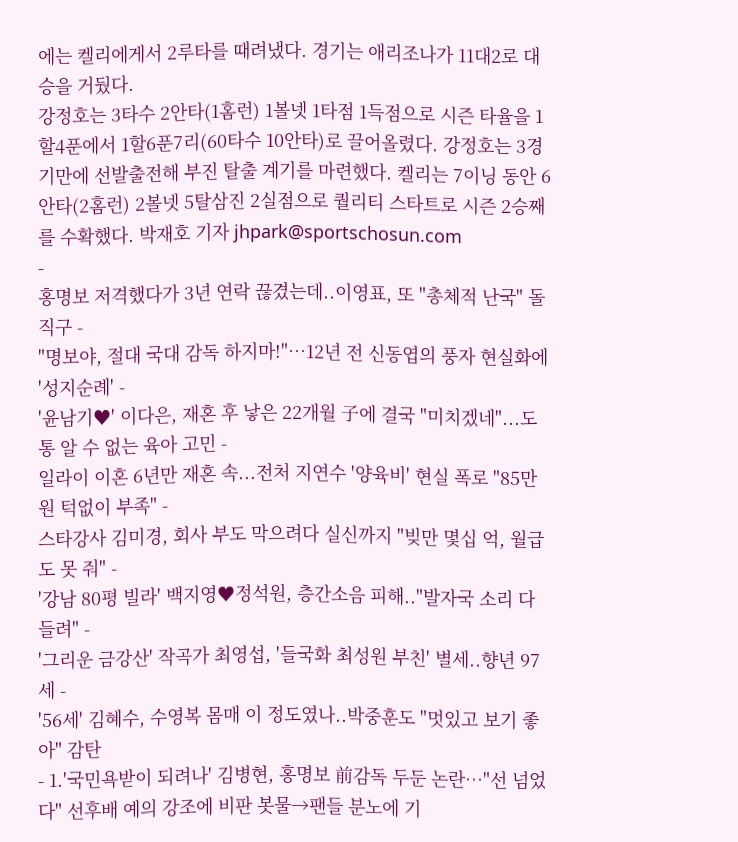에는 켈리에게서 2루타를 때려냈다. 경기는 애리조나가 11대2로 대승을 거뒀다.
강정호는 3타수 2안타(1홈런) 1볼넷 1타점 1득점으로 시즌 타율을 1할4푼에서 1할6푼7리(60타수 10안타)로 끌어올렸다. 강정호는 3경기만에 선발출전해 부진 탈출 계기를 마련했다. 켈리는 7이닝 동안 6안타(2홈런) 2볼넷 5탈삼진 2실점으로 퀄리티 스타트로 시즌 2승째를 수확했다. 박재호 기자 jhpark@sportschosun.com
-
홍명보 저격했다가 3년 연락 끊겼는데..이영표, 또 "총체적 난국" 돌직구 -
"명보야, 절대 국대 감독 하지마!"…12년 전 신동엽의 풍자 현실화에 '성지순례' -
'윤남기♥' 이다은, 재혼 후 낳은 22개월 子에 결국 "미치겠네"...도통 알 수 없는 육아 고민 -
일라이 이혼 6년만 재혼 속...전처 지연수 '양육비' 현실 폭로 "85만원 턱없이 부족" -
스타강사 김미경, 회사 부도 막으려다 실신까지 "빚만 몇십 억, 월급도 못 줘" -
'강남 80평 빌라' 백지영♥정석원, 층간소음 피해.."발자국 소리 다 들려" -
'그리운 금강산' 작곡가 최영섭, '들국화 최성원 부친' 별세..향년 97세 -
'56세' 김혜수, 수영복 몸매 이 정도였나..박중훈도 "멋있고 보기 좋아" 감탄
- 1.'국민욕받이 되려나' 김병현, 홍명보 前감독 두둔 논란…"선 넘었다" 선후배 예의 강조에 비판 봇물→팬들 분노에 기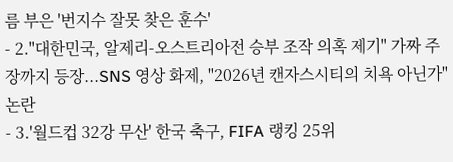름 부은 '번지수 잘못 찾은 훈수'
- 2."대한민국, 알제리-오스트리아전 승부 조작 의혹 제기" 가짜 주장까지 등장...SNS 영상 화제, "2026년 캔자스시티의 치욕 아닌가" 논란
- 3.'월드컵 32강 무산' 한국 축구, FIFA 랭킹 25위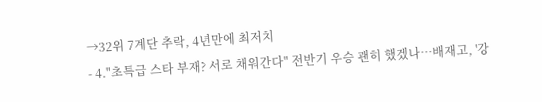→32위 7계단 추락, 4년만에 최저치
- 4."초특급 스타 부재? 서로 채워간다" 전반기 우승 괜히 했겠나…배재고, '강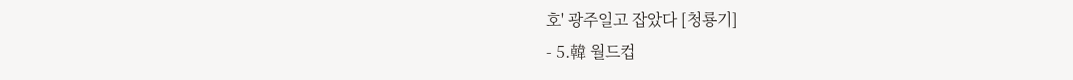호' 광주일고 잡았다 [청룡기]
- 5.韓 월드컵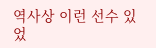역사상 이런 선수 있었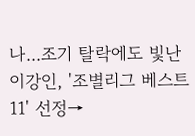나...조기 탈락에도 빛난 이강인, '조별리그 베스트11' 선정→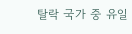탈락 국가 중 유일